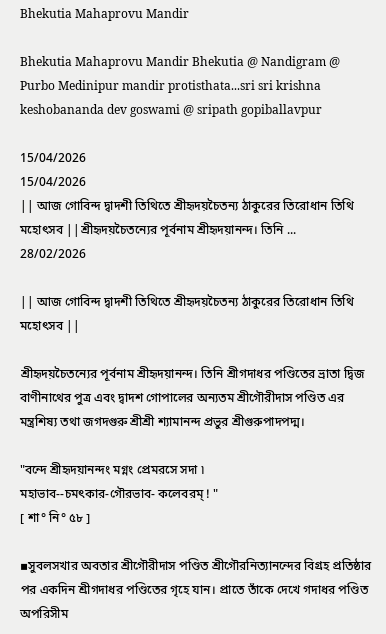Bhekutia Mahaprovu Mandir

Bhekutia Mahaprovu Mandir Bhekutia @ Nandigram @ Purbo Medinipur mandir protisthata...sri sri krishna keshobananda dev goswami @ sripath gopiballavpur

15/04/2026
15/04/2026
|| আজ গোবিন্দ দ্বাদশী তিথিতে শ্রীহৃদয়চৈতন্য ঠাকুরের তিরোধান তিথি মহোৎসব ||শ্রীহৃদয়চৈতন্যের পূর্বনাম শ্রীহৃদয়ানন্দ। তিনি ...
28/02/2026

|| আজ গোবিন্দ দ্বাদশী তিথিতে শ্রীহৃদয়চৈতন্য ঠাকুরের তিরোধান তিথি মহোৎসব ||

শ্রীহৃদয়চৈতন্যের পূর্বনাম শ্রীহৃদয়ানন্দ। তিনি শ্রীগদাধর পণ্ডিতের ভ্রাতা দ্বিজ বাণীনাথের পুত্র এবং দ্বাদশ গোপালের অন্যতম শ্রীগৌরীদাস পণ্ডিত এর মন্ত্রশিষ্য তথা জগদগুরু শ্রীশ্রী শ্যামানন্দ প্রভুর শ্রীগুরুপাদপদ্ম।

"বন্দে শ্রীহৃদয়ানন্দং মগ্নং প্রেমরসে সদা ৷
মহাভাব--চমৎকার-গৌরভাব- কলেবরম্ ! "
[ শা° নি° ৫৮ ]

▪সুবলসখার অবতার শ্রীগৌরীদাস পণ্ডিত শ্রীগৌরনিত্যানন্দের বিগ্রহ প্রতিষ্ঠার পর একদিন শ্রীগদাধর পণ্ডিতের গৃহে যান। প্রাতে তাঁকে দেখে গদাধর পণ্ডিত অপরিসীম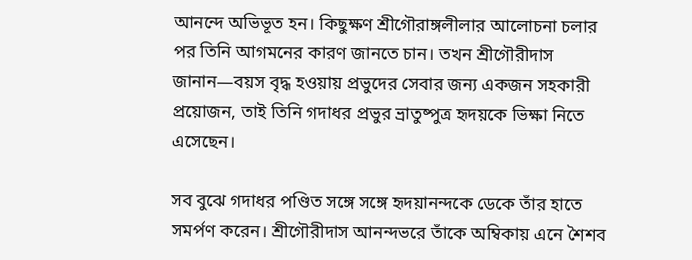আনন্দে অভিভূত হন। কিছুক্ষণ শ্রীগৌরাঙ্গলীলার আলোচনা চলার পর তিনি আগমনের কারণ জানতে চান। তখন শ্রীগৌরীদাস জানান—বয়স বৃদ্ধ হওয়ায় প্রভুদের সেবার জন্য একজন সহকারী প্রয়োজন, তাই তিনি গদাধর প্রভুর ভ্রাতুষ্পুত্র হৃদয়কে ভিক্ষা নিতে এসেছেন।

সব বুঝে গদাধর পণ্ডিত সঙ্গে সঙ্গে হৃদয়ানন্দকে ডেকে তাঁর হাতে সমর্পণ করেন। শ্রীগৌরীদাস আনন্দভরে তাঁকে অম্বিকায় এনে শৈশব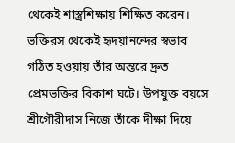থেকেই শাস্ত্রশিক্ষায় শিক্ষিত করেন। ভক্তিরস থেকেই হৃদয়ানন্দের স্বভাব গঠিত হওয়ায় তাঁর অন্তরে দ্রুত প্রেমভক্তির বিকাশ ঘটে। উপযুক্ত বয়সে শ্রীগৌরীদাস নিজে তাঁকে দীক্ষা দিয়ে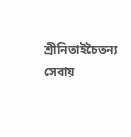শ্রীনিতাইচৈতন্য সেবায়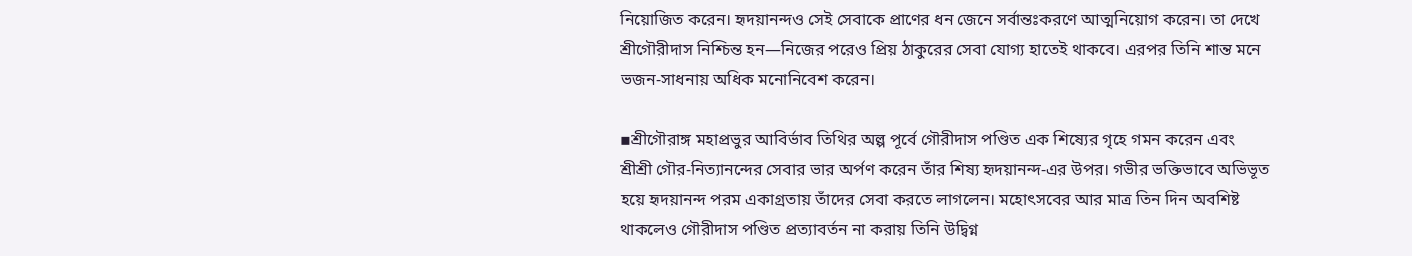নিয়োজিত করেন। হৃদয়ানন্দও সেই সেবাকে প্রাণের ধন জেনে সর্বান্তঃকরণে আত্মনিয়োগ করেন। তা দেখে শ্রীগৌরীদাস নিশ্চিন্ত হন—নিজের পরেও প্রিয় ঠাকুরের সেবা যোগ্য হাতেই থাকবে। এরপর তিনি শান্ত মনে ভজন-সাধনায় অধিক মনোনিবেশ করেন।

▪শ্রীগৌরাঙ্গ মহাপ্রভুর আবির্ভাব তিথির অল্প পূর্বে গৌরীদাস পণ্ডিত এক শিষ্যের গৃহে গমন করেন এবং শ্রীশ্রী গৌর-নিত্যানন্দের সেবার ভার অর্পণ করেন তাঁর শিষ্য হৃদয়ানন্দ-এর উপর। গভীর ভক্তিভাবে অভিভূত হয়ে হৃদয়ানন্দ পরম একাগ্রতায় তাঁদের সেবা করতে লাগলেন। মহোৎসবের আর মাত্র তিন দিন অবশিষ্ট থাকলেও গৌরীদাস পণ্ডিত প্রত্যাবর্তন না করায় তিনি উদ্বিগ্ন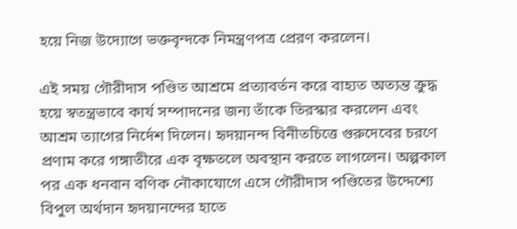হয়ে নিজ উদ্যোগে ভক্তবৃন্দকে নিমন্ত্রণপত্র প্রেরণ করলেন।

এই সময় গৌরীদাস পণ্ডিত আশ্রমে প্রত্যাবর্তন করে বাহ্যত অত্যন্ত ক্রুদ্ধ হয়ে স্বতন্ত্রভাবে কার্য সম্পাদনের জন্য তাঁকে তিরস্কার করলেন এবং আশ্রম ত্যাগের নির্দেশ দিলেন। হৃদয়ানন্দ বিনীতচিত্তে গুরুদেবের চরণে প্রণাম করে গঙ্গাতীরে এক বৃক্ষতলে অবস্থান করতে লাগলেন। অল্পকাল পর এক ধনবান বণিক নৌকাযোগে এসে গৌরীদাস পণ্ডিতের উদ্দেশ্যে বিপুল অর্থদান হৃদয়ানন্দের হাতে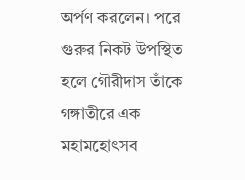অর্পণ করলেন। পরে গুরুর নিকট উপস্থিত হলে গৌরীদাস তাঁকে গঙ্গাতীরে এক মহামহোৎসব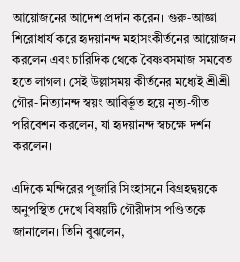আয়োজনের আদেশ প্রদান করেন। গুরু-আজ্ঞা শিরোধার্য করে হৃদয়ানন্দ মহাসংকীর্তনের আয়োজন করলেন এবং চারিদিক থেকে বৈষ্ণবসমাজ সমবেত হতে লাগল। সেই উল্লাসময় কীর্তনের মধ্যেই শ্রীশ্রী গৌর-নিত্যানন্দ স্বয়ং আবির্ভূত হয়ে নৃত্য-গীত পরিবেশন করলেন, যা হৃদয়ানন্দ স্বচক্ষে দর্শন করলেন।

এদিকে মন্দিরের পূজারি সিংহাসনে বিগ্রহদ্বয়কে অনুপস্থিত দেখে বিষয়টি গৌরীদাস পণ্ডিতকে জানালেন। তিনি বুঝলেন,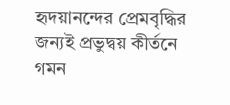হৃদয়ানন্দের প্রেমবৃদ্ধির জন্যই প্রভুদ্বয় কীর্তনে গমন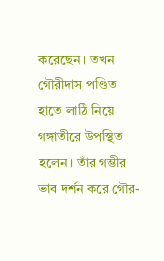করেছেন। তখন গৌরীদাস পণ্ডিত হাতে লাঠি নিয়ে গঙ্গাতীরে উপস্থিত হলেন। তাঁর গম্ভীর ভাব দর্শন করে গৌর-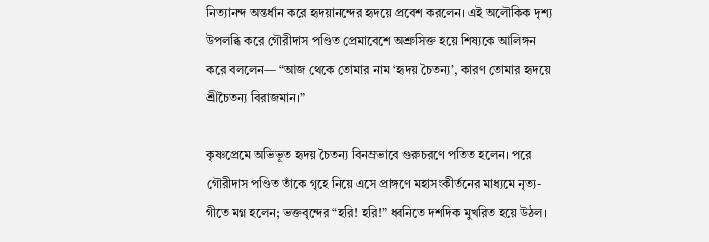নিত্যানন্দ অন্তর্ধান করে হৃদয়ানন্দের হৃদয়ে প্রবেশ করলেন। এই অলৌকিক দৃশ্য উপলব্ধি করে গৌরীদাস পণ্ডিত প্রেমাবেশে অশ্রুসিক্ত হয়ে শিষ্যকে আলিঙ্গন করে বললেন— “আজ থেকে তোমার নাম ‘হৃদয় চৈতন্য’, কারণ তোমার হৃদয়ে শ্রীচৈতন্য বিরাজমান।”

কৃষ্ণপ্রেমে অভিভূত হৃদয় চৈতন্য বিনম্রভাবে গুরুচরণে পতিত হলেন। পরে গৌরীদাস পণ্ডিত তাঁকে গৃহে নিয়ে এসে প্রাঙ্গণে মহাসংকীর্তনের মাধ্যমে নৃত্য-গীতে মগ্ন হলেন; ভক্তবৃন্দের “হরি! হরি!” ধ্বনিতে দশদিক মুখরিত হয়ে উঠল।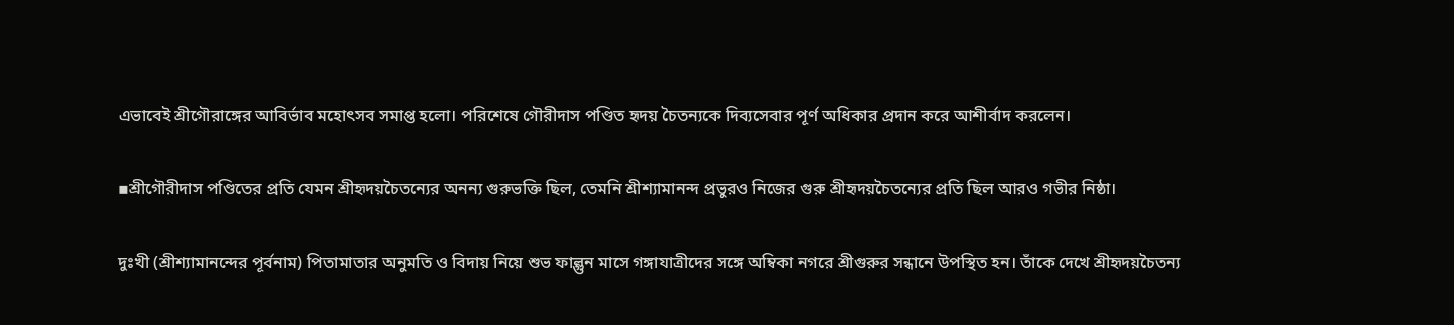এভাবেই শ্রীগৌরাঙ্গের আবির্ভাব মহোৎসব সমাপ্ত হলো। পরিশেষে গৌরীদাস পণ্ডিত হৃদয় চৈতন্যকে দিব্যসেবার পূর্ণ অধিকার প্রদান করে আশীর্বাদ করলেন।

▪শ্রীগৌরীদাস পণ্ডিতের প্রতি যেমন শ্রীহৃদয়চৈতন্যের অনন্য গুরুভক্তি ছিল, তেমনি শ্রীশ্যামানন্দ প্রভুরও নিজের গুরু শ্রীহৃদয়চৈতন্যের প্রতি ছিল আরও গভীর নিষ্ঠা।

দুঃখী (শ্রীশ্যামানন্দের পূর্বনাম) পিতামাতার অনুমতি ও বিদায় নিয়ে শুভ ফাল্গুন মাসে গঙ্গাযাত্রীদের সঙ্গে অম্বিকা নগরে শ্রীগুরুর সন্ধানে উপস্থিত হন। তাঁকে দেখে শ্রীহৃদয়চৈতন্য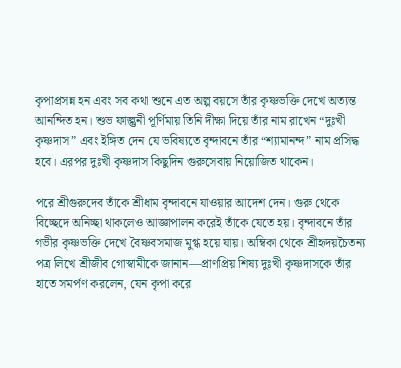কৃপাপ্রসন্ন হন এবং সব কথা শুনে এত অল্প বয়সে তাঁর কৃষ্ণভক্তি দেখে অত্যন্ত আনন্দিত হন। শুভ ফাল্গুনী পূর্ণিমায় তিনি দীক্ষা দিয়ে তাঁর নাম রাখেন “দুঃখী কৃষ্ণদাস” এবং ইঙ্গিত দেন যে ভবিষ্যতে বৃন্দাবনে তাঁর “শ্যামানন্দ” নাম প্রসিদ্ধ হবে। এরপর দুঃখী কৃষ্ণদাস কিছুদিন গুরুসেবায় নিয়োজিত থাকেন।

পরে শ্রীগুরুদেব তাঁকে শ্রীধাম বৃন্দাবনে যাওয়ার আদেশ দেন। গুরু থেকে বিচ্ছেদে অনিচ্ছা থাকলেও আজ্ঞাপালন করেই তাঁকে যেতে হয়। বৃন্দাবনে তাঁর গভীর কৃষ্ণভক্তি দেখে বৈষ্ণবসমাজ মুগ্ধ হয়ে যায়। অম্বিকা থেকে শ্রীহৃদয়চৈতন্য পত্র লিখে শ্রীজীব গোস্বামীকে জানান—প্রাণপ্রিয় শিষ্য দুঃখী কৃষ্ণদাসকে তাঁর হাতে সমর্পণ করলেন, যেন কৃপা করে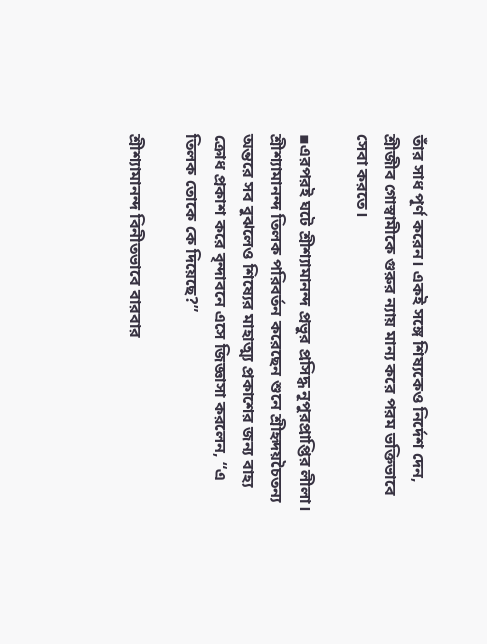তাঁর সাধ পূর্ণ করেন। একই সঙ্গে শিষ্যকেও নির্দেশ দেন, শ্রীজীব গোস্বামীকে গুরুর ন্যায় মান্য করে পরম ভক্তিভাবে সেবা করতে।

▪এরপরই ঘটে শ্রীশ্যামানন্দ প্রভুর প্রসিদ্ধ নূপুরপ্রাপ্তির লীলা। শ্রীশ্যামানন্দ তিলক পরিবর্তন করেছেন শুনে শ্রীহৃদয়চৈতন্য অন্তরে সব বুঝলেও শিষ্যের মাহাত্ম্য প্রকাশের জন্য বাহ্য ক্রোধ প্রকাশ করে বৃন্দাবনে এসে জিজ্ঞাসা করলেন, “এ তিলক তোকে কে দিয়েছে?”

শ্রীশ্যামানন্দ বিনীতভাবে বারবার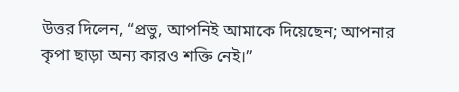উত্তর দিলেন, “প্রভু, আপনিই আমাকে দিয়েছেন; আপনার কৃপা ছাড়া অন্য কারও শক্তি নেই।”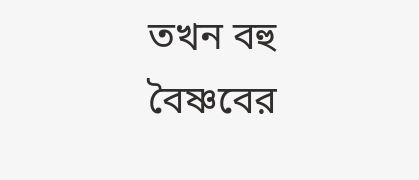তখন বহু বৈষ্ণবের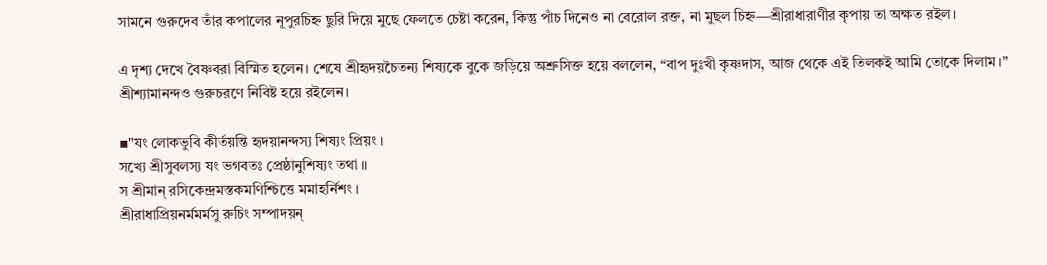সামনে গুরুদেব তাঁর কপালের নূপুরচিহ্ন ছুরি দিয়ে মুছে ফেলতে চেষ্টা করেন, কিন্তু পাঁচ দিনেও না বেরোল রক্ত, না মুছল চিহ্ন—শ্রীরাধারাণীর কৃপায় তা অক্ষত রইল।

এ দৃশ্য দেখে বৈষ্ণবরা বিস্মিত হলেন। শেষে শ্রীহৃদয়চৈতন্য শিষ্যকে বুকে জড়িয়ে অশ্রুসিক্ত হয়ে বললেন, “বাপ দুঃখী কৃষ্ণদাস, আজ থেকে এই তিলকই আমি তোকে দিলাম।” শ্রীশ্যামানন্দও গুরুচরণে নিবিষ্ট হয়ে রইলেন।

▪"যং লোকভুবি কীর্তয়ন্তি হৃদয়ানন্দস্য শিষ্যং প্রিয়ং ।
সখ্যে শ্রীসুবলস্য যং ভগবতঃ প্রেষ্ঠানুশিষ্যং তথা ॥
স শ্রীমান্ রসিকেন্দ্রমস্তকমণিশ্চিত্তে মমাহর্নিশং ।
শ্রীরাধাপ্রিয়নর্মমর্মসু রুচিং সম্পাদয়ন্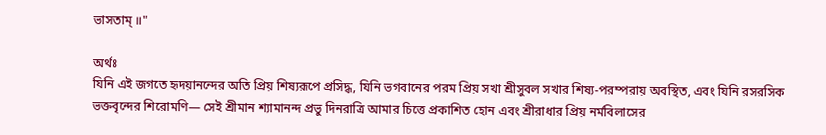ভাসতাম্ ॥"

অর্থঃ
যিনি এই জগতে হৃদয়ানন্দের অতি প্রিয় শিষ্যরূপে প্রসিদ্ধ, যিনি ভগবানের পরম প্রিয় সখা শ্রীসুবল সখার শিষ্য-পরম্পরায় অবস্থিত, এবং যিনি রসরসিক ভক্তবৃন্দের শিরোমণি— সেই শ্রীমান শ্যামানন্দ প্রভু দিনরাত্রি আমার চিত্তে প্রকাশিত হোন এবং শ্রীরাধার প্রিয় নর্মবিলাসের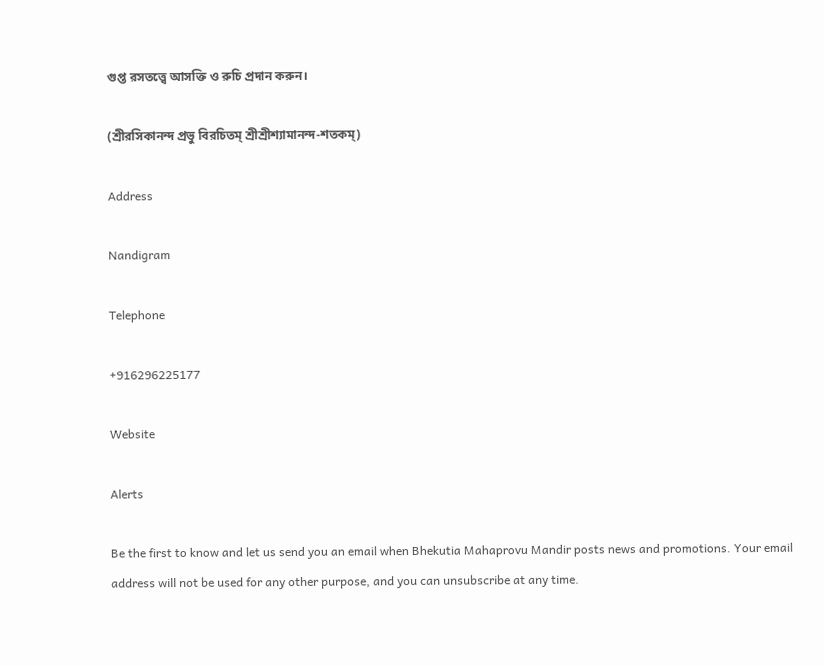গুপ্ত রসতত্ত্বে আসক্তি ও রুচি প্রদান করুন।

(শ্রীরসিকানন্দ প্রভু বিরচিতম্ শ্রীশ্রীশ্যামানন্দ-শতকম্)

Address

Nandigram

Telephone

+916296225177

Website

Alerts

Be the first to know and let us send you an email when Bhekutia Mahaprovu Mandir posts news and promotions. Your email address will not be used for any other purpose, and you can unsubscribe at any time.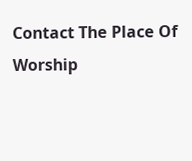Contact The Place Of Worship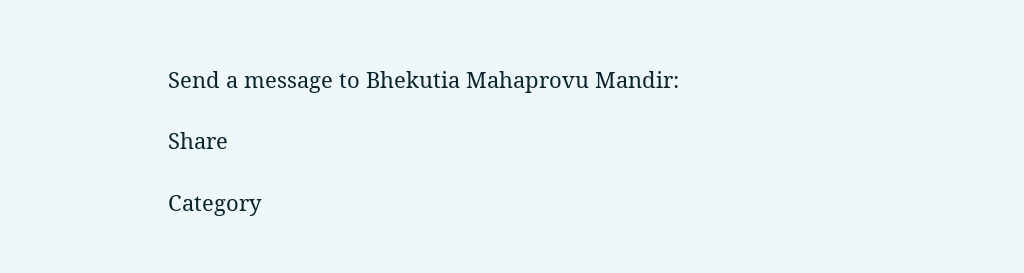Send a message to Bhekutia Mahaprovu Mandir:

Share

Category